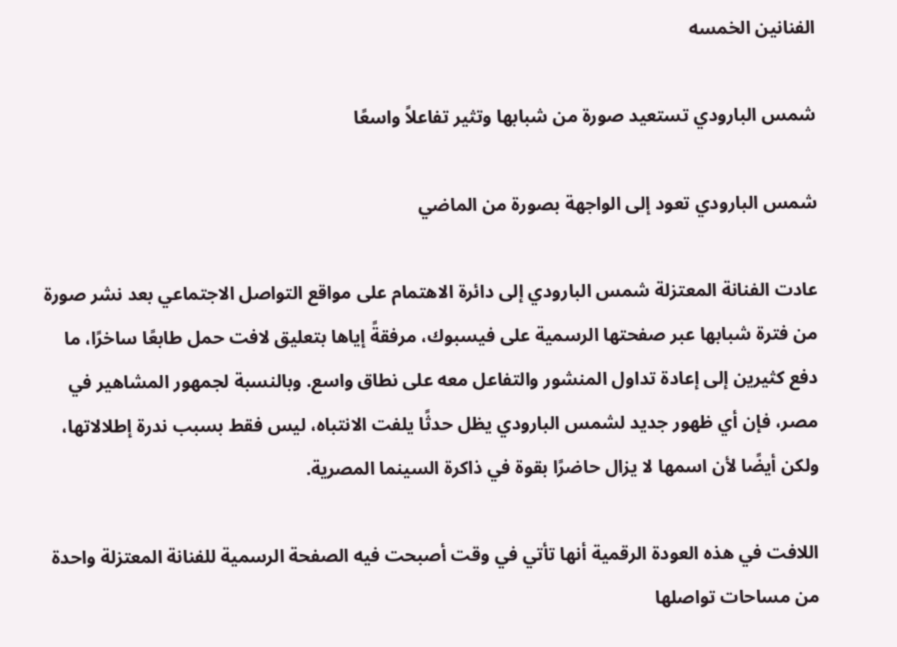الفنانين الخمسه

شمس البارودي تستعيد صورة من شبابها وتثير تفاعلاً واسعًا

شمس البارودي تعود إلى الواجهة بصورة من الماضي

عادت الفنانة المعتزلة شمس البارودي إلى دائرة الاهتمام على مواقع التواصل الاجتماعي بعد نشر صورة من فترة شبابها عبر صفحتها الرسمية على فيسبوك، مرفقةً إياها بتعليق لافت حمل طابعًا ساخرًا، ما دفع كثيرين إلى إعادة تداول المنشور والتفاعل معه على نطاق واسع. وبالنسبة لجمهور المشاهير في مصر، فإن أي ظهور جديد لشمس البارودي يظل حدثًا يلفت الانتباه، ليس فقط بسبب ندرة إطلالاتها، ولكن أيضًا لأن اسمها لا يزال حاضرًا بقوة في ذاكرة السينما المصرية.

اللافت في هذه العودة الرقمية أنها تأتي في وقت أصبحت فيه الصفحة الرسمية للفنانة المعتزلة واحدة من مساحات تواصلها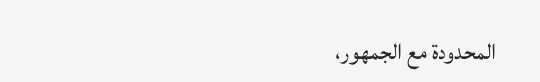المحدودة مع الجمهور،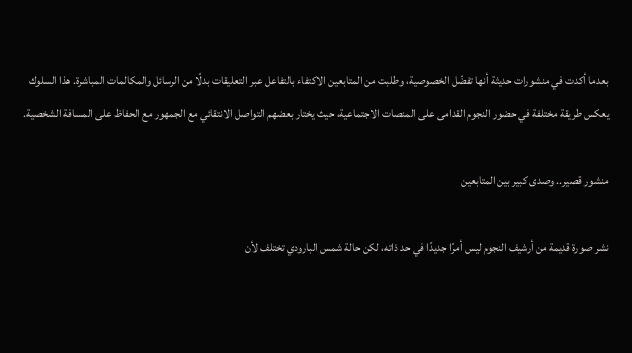بعدما أكدت في منشورات حديثة أنها تفضّل الخصوصية، وطلبت من المتابعين الاكتفاء بالتفاعل عبر التعليقات بدلًا من الرسائل والمكالمات المباشرة. هذا السلوك يعكس طريقة مختلفة في حضور النجوم القدامى على المنصات الاجتماعية، حيث يختار بعضهم التواصل الانتقائي مع الجمهور مع الحفاظ على المسافة الشخصية.

منشور قصير.. وصدى كبير بين المتابعين

نشر صورة قديمة من أرشيف النجوم ليس أمرًا جديدًا في حد ذاته، لكن حالة شمس البارودي تختلف لأن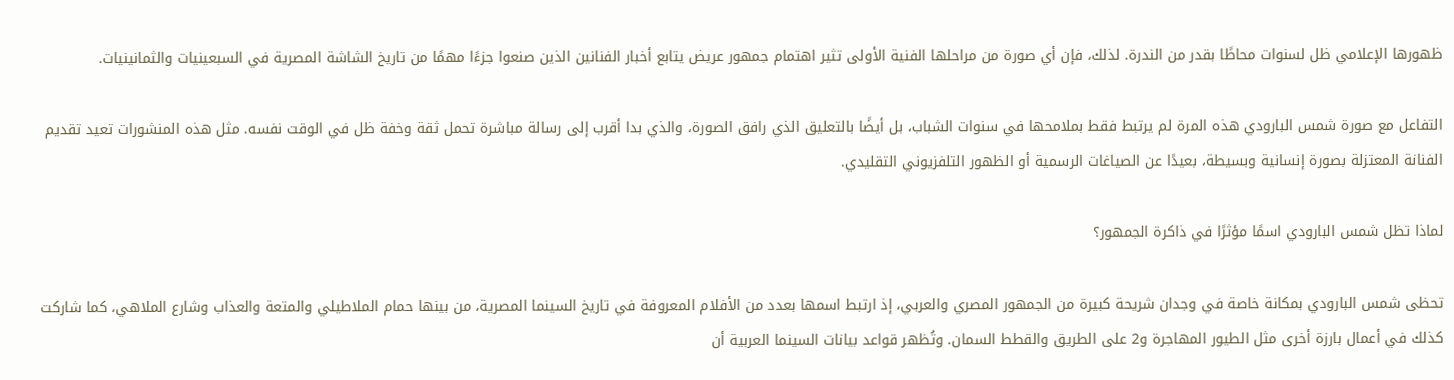ظهورها الإعلامي ظل لسنوات محاطًا بقدر من الندرة. لذلك، فإن أي صورة من مراحلها الفنية الأولى تثير اهتمام جمهور عريض يتابع أخبار الفنانين الذين صنعوا جزءًا مهمًا من تاريخ الشاشة المصرية في السبعينيات والثمانينيات.

التفاعل مع صورة شمس البارودي هذه المرة لم يرتبط فقط بملامحها في سنوات الشباب، بل أيضًا بالتعليق الذي رافق الصورة، والذي بدا أقرب إلى رسالة مباشرة تحمل ثقة وخفة ظل في الوقت نفسه. مثل هذه المنشورات تعيد تقديم الفنانة المعتزلة بصورة إنسانية وبسيطة، بعيدًا عن الصياغات الرسمية أو الظهور التلفزيوني التقليدي.

لماذا تظل شمس البارودي اسمًا مؤثرًا في ذاكرة الجمهور؟

تحظى شمس البارودي بمكانة خاصة في وجدان شريحة كبيرة من الجمهور المصري والعربي، إذ ارتبط اسمها بعدد من الأفلام المعروفة في تاريخ السينما المصرية، من بينها حمام الملاطيلي والمتعة والعذاب وشارع الملاهي، كما شاركت كذلك في أعمال بارزة أخرى مثل الطيور المهاجرة و2 على الطريق والقطط السمان. وتُظهر قواعد بيانات السينما العربية أن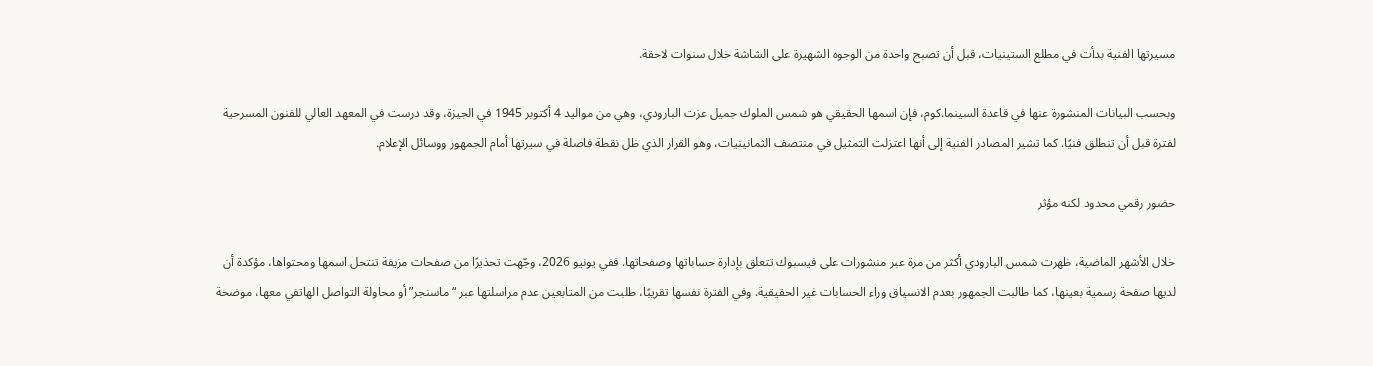مسيرتها الفنية بدأت في مطلع الستينيات، قبل أن تصبح واحدة من الوجوه الشهيرة على الشاشة خلال سنوات لاحقة.

وبحسب البيانات المنشورة عنها في قاعدة السينما.كوم، فإن اسمها الحقيقي هو شمس الملوك جميل عزت البارودي، وهي من مواليد 4 أكتوبر 1945 في الجيزة، وقد درست في المعهد العالي للفنون المسرحية لفترة قبل أن تنطلق فنيًا. كما تشير المصادر الفنية إلى أنها اعتزلت التمثيل في منتصف الثمانينيات، وهو القرار الذي ظل نقطة فاصلة في سيرتها أمام الجمهور ووسائل الإعلام.

حضور رقمي محدود لكنه مؤثر

خلال الأشهر الماضية، ظهرت شمس البارودي أكثر من مرة عبر منشورات على فيسبوك تتعلق بإدارة حساباتها وصفحاتها. ففي يونيو 2026، وجّهت تحذيرًا من صفحات مزيفة تنتحل اسمها ومحتواها، مؤكدة أن لديها صفحة رسمية بعينها، كما طالبت الجمهور بعدم الانسياق وراء الحسابات غير الحقيقية. وفي الفترة نفسها تقريبًا، طلبت من المتابعين عدم مراسلتها عبر “ماسنجر” أو محاولة التواصل الهاتفي معها، موضحة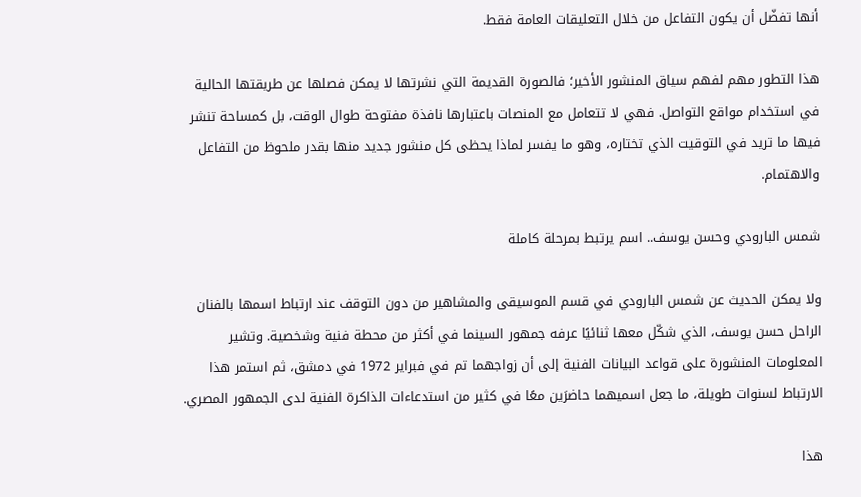أنها تفضّل أن يكون التفاعل من خلال التعليقات العامة فقط.

هذا التطور مهم لفهم سياق المنشور الأخير؛ فالصورة القديمة التي نشرتها لا يمكن فصلها عن طريقتها الحالية في استخدام مواقع التواصل. فهي لا تتعامل مع المنصات باعتبارها نافذة مفتوحة طوال الوقت، بل كمساحة تنشر فيها ما تريد في التوقيت الذي تختاره، وهو ما يفسر لماذا يحظى كل منشور جديد منها بقدر ملحوظ من التفاعل والاهتمام.

شمس البارودي وحسن يوسف.. اسم يرتبط بمرحلة كاملة

ولا يمكن الحديث عن شمس البارودي في قسم الموسيقى والمشاهير من دون التوقف عند ارتباط اسمها بالفنان الراحل حسن يوسف، الذي شكّل معها ثنائيًا عرفه جمهور السينما في أكثر من محطة فنية وشخصية. وتشير المعلومات المنشورة على قواعد البيانات الفنية إلى أن زواجهما تم في فبراير 1972 في دمشق، ثم استمر هذا الارتباط لسنوات طويلة، ما جعل اسميهما حاضرَين معًا في كثير من استدعاءات الذاكرة الفنية لدى الجمهور المصري.

هذا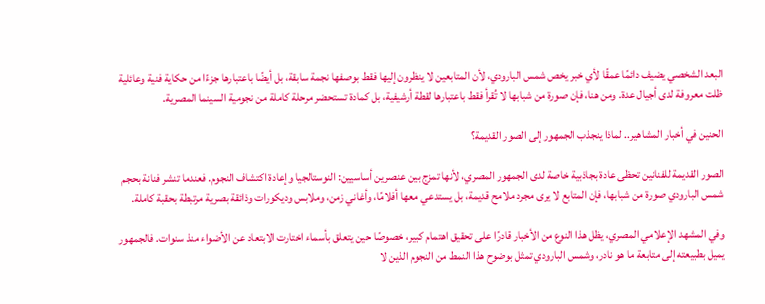البعد الشخصي يضيف دائمًا عمقًا لأي خبر يخص شمس البارودي، لأن المتابعين لا ينظرون إليها فقط بوصفها نجمة سابقة، بل أيضًا باعتبارها جزءًا من حكاية فنية وعائلية ظلت معروفة لدى أجيال عدة. ومن هنا، فإن صورة من شبابها لا تُقرأ فقط باعتبارها لقطة أرشيفية، بل كمادة تستحضر مرحلة كاملة من نجومية السينما المصرية.

الحنين في أخبار المشاهير.. لماذا ينجذب الجمهور إلى الصور القديمة؟

الصور القديمة للفنانين تحظى عادة بجاذبية خاصة لدى الجمهور المصري، لأنها تمزج بين عنصرين أساسيين: النوستالجيا وإعادة اكتشاف النجوم. فعندما تنشر فنانة بحجم شمس البارودي صورة من شبابها، فإن المتابع لا يرى مجرد ملامح قديمة، بل يستدعي معها أفلامًا، وأغاني زمن، وملابس وديكورات وذائقة بصرية مرتبطة بحقبة كاملة.

وفي المشهد الإعلامي المصري، يظل هذا النوع من الأخبار قادرًا على تحقيق اهتمام كبير، خصوصًا حين يتعلق بأسماء اختارت الابتعاد عن الأضواء منذ سنوات. فالجمهور يميل بطبيعته إلى متابعة ما هو نادر، وشمس البارودي تمثل بوضوح هذا النمط من النجوم الذين لا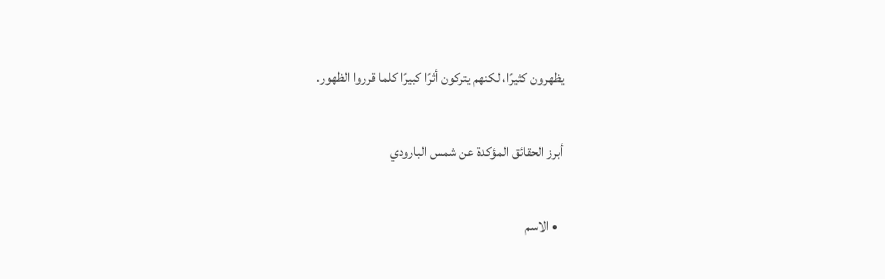يظهرون كثيرًا، لكنهم يتركون أثرًا كبيرًا كلما قرروا الظهور.

أبرز الحقائق المؤكدة عن شمس البارودي

  • الاسم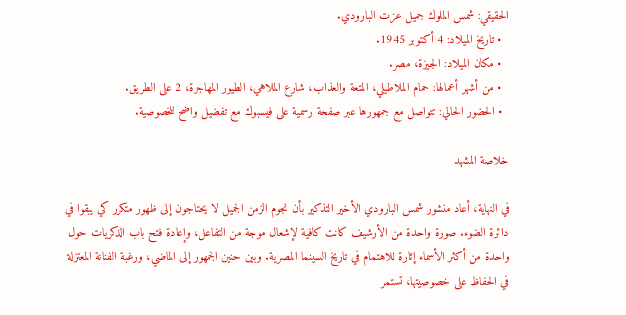الحقيقي: شمس الملوك جميل عزت البارودي.
  • تاريخ الميلاد: 4 أكتوبر 1945.
  • مكان الميلاد: الجيزة، مصر.
  • من أشهر أعمالها: حمام الملاطيلي، المتعة والعذاب، شارع الملاهي، الطيور المهاجرة، 2 على الطريق.
  • الحضور الحالي: تتواصل مع جمهورها عبر صفحة رسمية على فيسبوك مع تفضيل واضح للخصوصية.

خلاصة المشهد

في النهاية، أعاد منشور شمس البارودي الأخير التذكير بأن نجوم الزمن الجميل لا يحتاجون إلى ظهور متكرر كي يبقوا في دائرة الضوء. صورة واحدة من الأرشيف كانت كافية لإشعال موجة من التفاعل، وإعادة فتح باب الذكريات حول واحدة من أكثر الأسماء إثارة للاهتمام في تاريخ السينما المصرية. وبين حنين الجمهور إلى الماضي، ورغبة الفنانة المعتزلة في الحفاظ على خصوصيتها، تستمر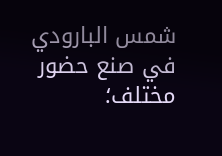شمس البارودي في صنع حضور مختلف؛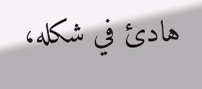هادئ في شكله،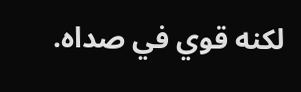لكنه قوي في صداه.